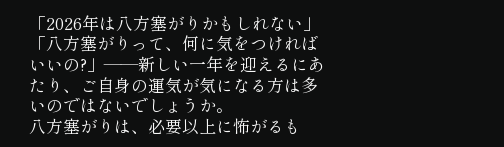「2026年は八方塞がりかもしれない」「八方塞がりって、何に気をつければいいの?」——新しい一年を迎えるにあたり、ご自身の運気が気になる方は多いのではないでしょうか。
八方塞がりは、必要以上に怖がるも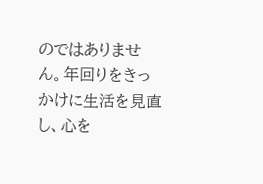のではありません。年回りをきっかけに生活を見直し、心を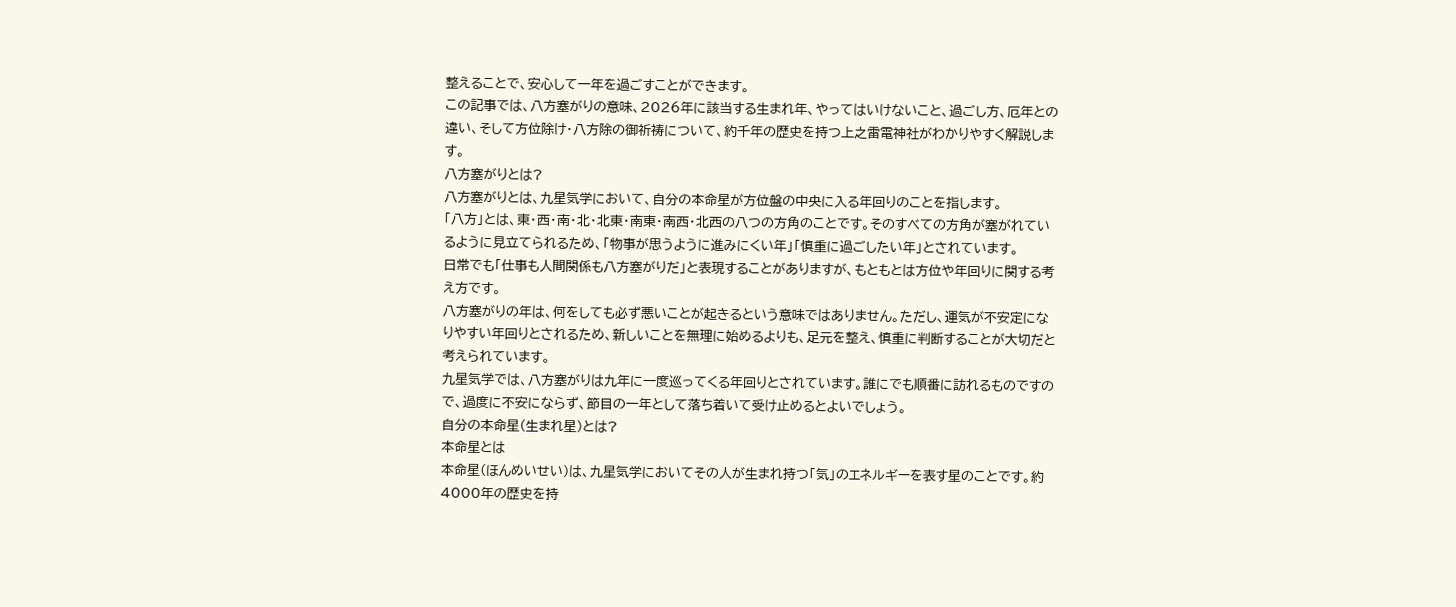整えることで、安心して一年を過ごすことができます。
この記事では、八方塞がりの意味、2026年に該当する生まれ年、やってはいけないこと、過ごし方、厄年との違い、そして方位除け・八方除の御祈祷について、約千年の歴史を持つ上之雷電神社がわかりやすく解説します。
八方塞がりとは?
八方塞がりとは、九星気学において、自分の本命星が方位盤の中央に入る年回りのことを指します。
「八方」とは、東・西・南・北・北東・南東・南西・北西の八つの方角のことです。そのすべての方角が塞がれているように見立てられるため、「物事が思うように進みにくい年」「慎重に過ごしたい年」とされています。
日常でも「仕事も人間関係も八方塞がりだ」と表現することがありますが、もともとは方位や年回りに関する考え方です。
八方塞がりの年は、何をしても必ず悪いことが起きるという意味ではありません。ただし、運気が不安定になりやすい年回りとされるため、新しいことを無理に始めるよりも、足元を整え、慎重に判断することが大切だと考えられています。
九星気学では、八方塞がりは九年に一度巡ってくる年回りとされています。誰にでも順番に訪れるものですので、過度に不安にならず、節目の一年として落ち着いて受け止めるとよいでしょう。
自分の本命星(生まれ星)とは?
本命星とは
本命星(ほんめいせい)は、九星気学においてその人が生まれ持つ「気」のエネルギーを表す星のことです。約4000年の歴史を持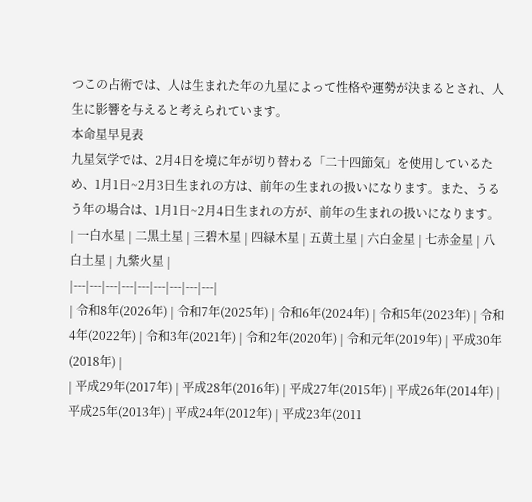つこの占術では、人は生まれた年の九星によって性格や運勢が決まるとされ、人生に影響を与えると考えられています。
本命星早見表
九星気学では、2月4日を境に年が切り替わる「二十四節気」を使用しているため、1月1日~2月3日生まれの方は、前年の生まれの扱いになります。また、うるう年の場合は、1月1日~2月4日生まれの方が、前年の生まれの扱いになります。
| 一白水星 | 二黒土星 | 三碧木星 | 四緑木星 | 五黄土星 | 六白金星 | 七赤金星 | 八白土星 | 九紫火星 |
|---|---|---|---|---|---|---|---|---|
| 令和8年(2026年) | 令和7年(2025年) | 令和6年(2024年) | 令和5年(2023年) | 令和4年(2022年) | 令和3年(2021年) | 令和2年(2020年) | 令和元年(2019年) | 平成30年(2018年) |
| 平成29年(2017年) | 平成28年(2016年) | 平成27年(2015年) | 平成26年(2014年) | 平成25年(2013年) | 平成24年(2012年) | 平成23年(2011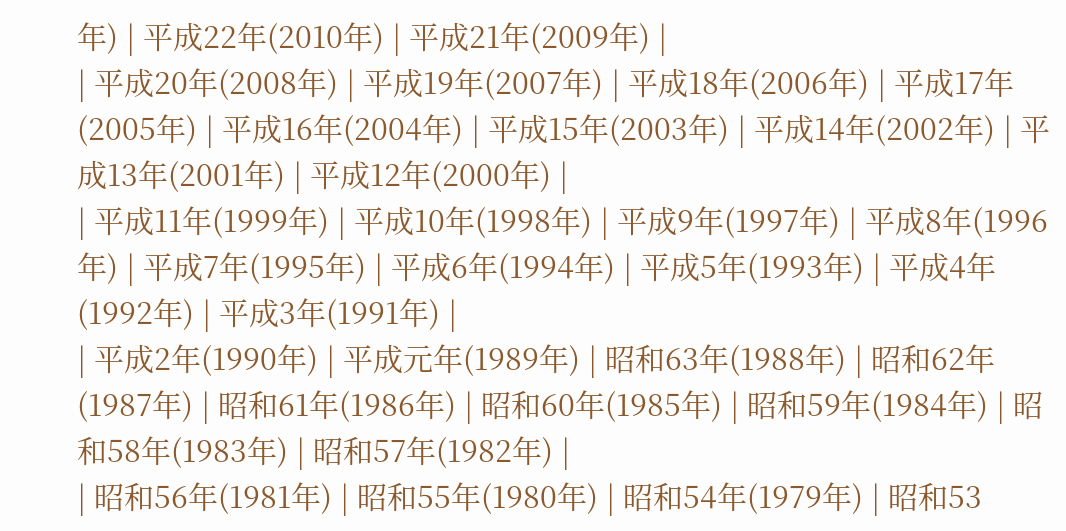年) | 平成22年(2010年) | 平成21年(2009年) |
| 平成20年(2008年) | 平成19年(2007年) | 平成18年(2006年) | 平成17年(2005年) | 平成16年(2004年) | 平成15年(2003年) | 平成14年(2002年) | 平成13年(2001年) | 平成12年(2000年) |
| 平成11年(1999年) | 平成10年(1998年) | 平成9年(1997年) | 平成8年(1996年) | 平成7年(1995年) | 平成6年(1994年) | 平成5年(1993年) | 平成4年(1992年) | 平成3年(1991年) |
| 平成2年(1990年) | 平成元年(1989年) | 昭和63年(1988年) | 昭和62年(1987年) | 昭和61年(1986年) | 昭和60年(1985年) | 昭和59年(1984年) | 昭和58年(1983年) | 昭和57年(1982年) |
| 昭和56年(1981年) | 昭和55年(1980年) | 昭和54年(1979年) | 昭和53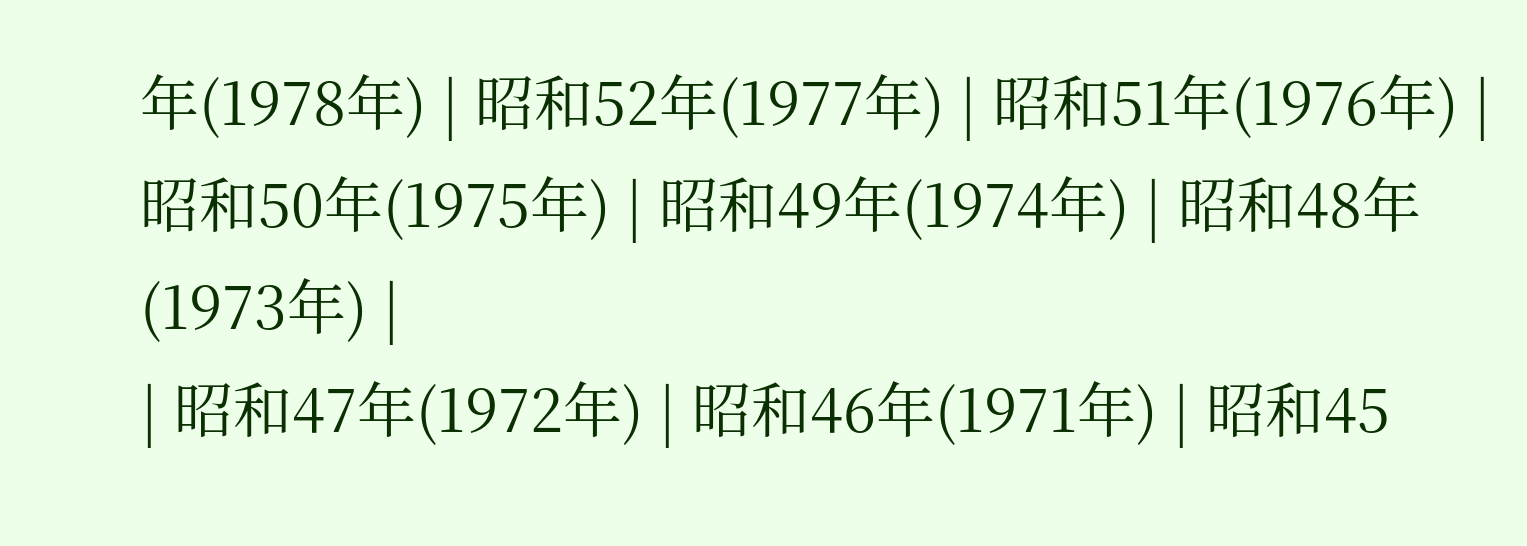年(1978年) | 昭和52年(1977年) | 昭和51年(1976年) | 昭和50年(1975年) | 昭和49年(1974年) | 昭和48年(1973年) |
| 昭和47年(1972年) | 昭和46年(1971年) | 昭和45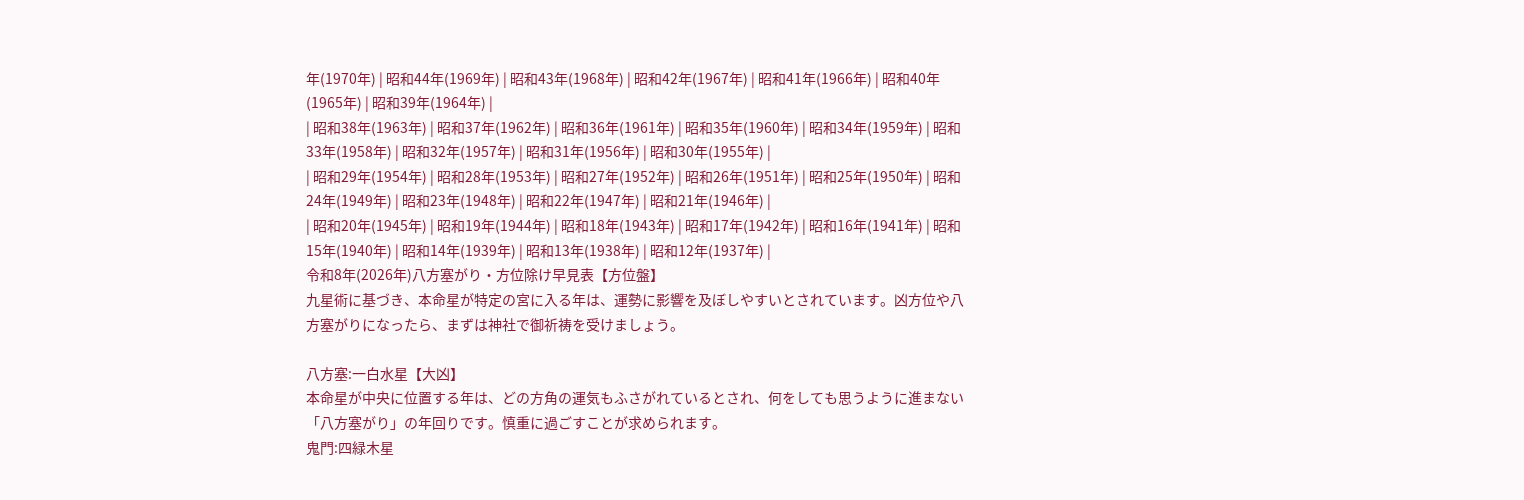年(1970年) | 昭和44年(1969年) | 昭和43年(1968年) | 昭和42年(1967年) | 昭和41年(1966年) | 昭和40年(1965年) | 昭和39年(1964年) |
| 昭和38年(1963年) | 昭和37年(1962年) | 昭和36年(1961年) | 昭和35年(1960年) | 昭和34年(1959年) | 昭和33年(1958年) | 昭和32年(1957年) | 昭和31年(1956年) | 昭和30年(1955年) |
| 昭和29年(1954年) | 昭和28年(1953年) | 昭和27年(1952年) | 昭和26年(1951年) | 昭和25年(1950年) | 昭和24年(1949年) | 昭和23年(1948年) | 昭和22年(1947年) | 昭和21年(1946年) |
| 昭和20年(1945年) | 昭和19年(1944年) | 昭和18年(1943年) | 昭和17年(1942年) | 昭和16年(1941年) | 昭和15年(1940年) | 昭和14年(1939年) | 昭和13年(1938年) | 昭和12年(1937年) |
令和8年(2026年)八方塞がり・方位除け早見表【方位盤】
九星術に基づき、本命星が特定の宮に入る年は、運勢に影響を及ぼしやすいとされています。凶方位や八方塞がりになったら、まずは神社で御祈祷を受けましょう。

八方塞:一白水星【大凶】
本命星が中央に位置する年は、どの方角の運気もふさがれているとされ、何をしても思うように進まない「八方塞がり」の年回りです。慎重に過ごすことが求められます。
鬼門:四緑木星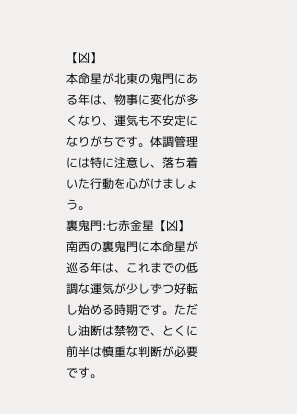【凶】
本命星が北東の鬼門にある年は、物事に変化が多くなり、運気も不安定になりがちです。体調管理には特に注意し、落ち着いた行動を心がけましょう。
裏鬼門:七赤金星【凶】
南西の裏鬼門に本命星が巡る年は、これまでの低調な運気が少しずつ好転し始める時期です。ただし油断は禁物で、とくに前半は慎重な判断が必要です。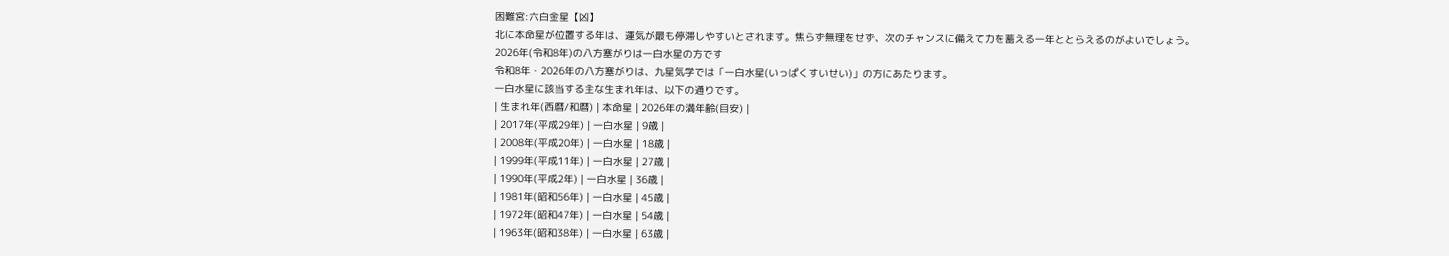困難宮:六白金星【凶】
北に本命星が位置する年は、運気が最も停滞しやすいとされます。焦らず無理をせず、次のチャンスに備えて力を蓄える一年ととらえるのがよいでしょう。
2026年(令和8年)の八方塞がりは一白水星の方です
令和8年・2026年の八方塞がりは、九星気学では「一白水星(いっぱくすいせい)」の方にあたります。
一白水星に該当する主な生まれ年は、以下の通りです。
| 生まれ年(西暦/和暦) | 本命星 | 2026年の満年齢(目安) |
| 2017年(平成29年) | 一白水星 | 9歳 |
| 2008年(平成20年) | 一白水星 | 18歳 |
| 1999年(平成11年) | 一白水星 | 27歳 |
| 1990年(平成2年) | 一白水星 | 36歳 |
| 1981年(昭和56年) | 一白水星 | 45歳 |
| 1972年(昭和47年) | 一白水星 | 54歳 |
| 1963年(昭和38年) | 一白水星 | 63歳 |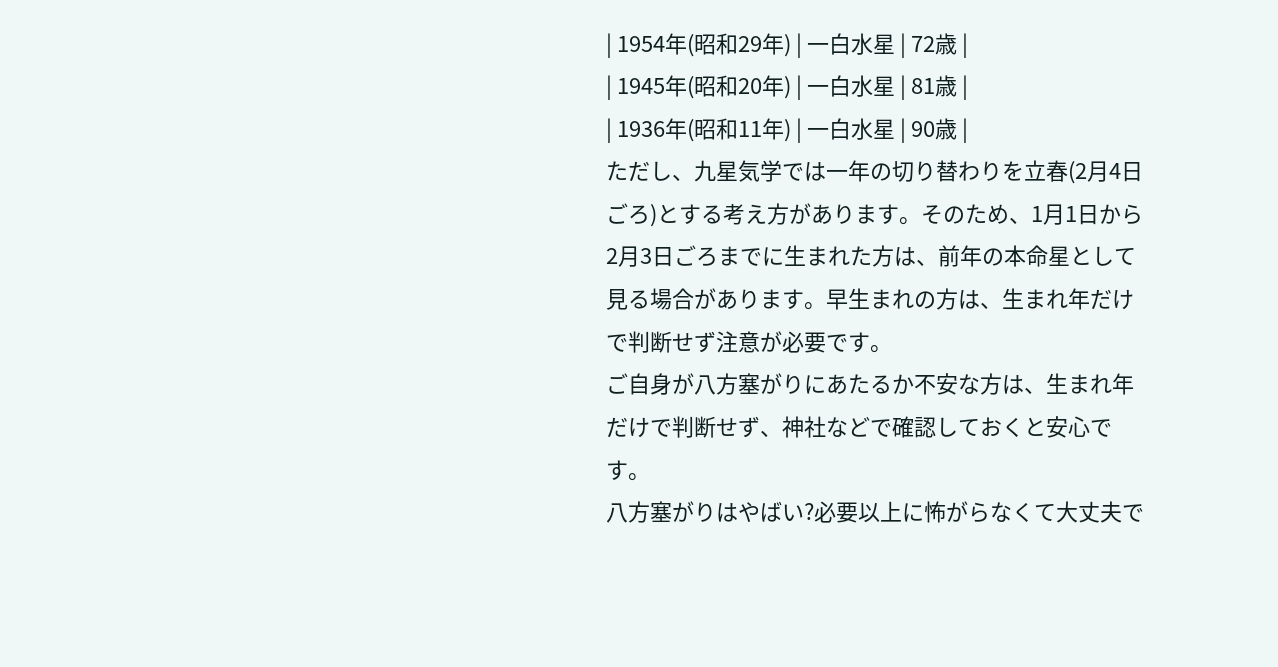| 1954年(昭和29年) | 一白水星 | 72歳 |
| 1945年(昭和20年) | 一白水星 | 81歳 |
| 1936年(昭和11年) | 一白水星 | 90歳 |
ただし、九星気学では一年の切り替わりを立春(2月4日ごろ)とする考え方があります。そのため、1月1日から2月3日ごろまでに生まれた方は、前年の本命星として見る場合があります。早生まれの方は、生まれ年だけで判断せず注意が必要です。
ご自身が八方塞がりにあたるか不安な方は、生まれ年だけで判断せず、神社などで確認しておくと安心です。
八方塞がりはやばい?必要以上に怖がらなくて大丈夫で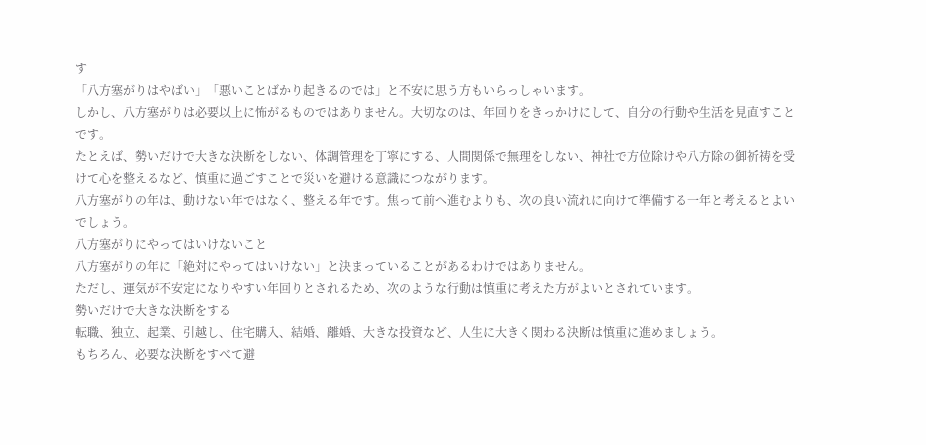す
「八方塞がりはやばい」「悪いことばかり起きるのでは」と不安に思う方もいらっしゃいます。
しかし、八方塞がりは必要以上に怖がるものではありません。大切なのは、年回りをきっかけにして、自分の行動や生活を見直すことです。
たとえば、勢いだけで大きな決断をしない、体調管理を丁寧にする、人間関係で無理をしない、神社で方位除けや八方除の御祈祷を受けて心を整えるなど、慎重に過ごすことで災いを避ける意識につながります。
八方塞がりの年は、動けない年ではなく、整える年です。焦って前へ進むよりも、次の良い流れに向けて準備する一年と考えるとよいでしょう。
八方塞がりにやってはいけないこと
八方塞がりの年に「絶対にやってはいけない」と決まっていることがあるわけではありません。
ただし、運気が不安定になりやすい年回りとされるため、次のような行動は慎重に考えた方がよいとされています。
勢いだけで大きな決断をする
転職、独立、起業、引越し、住宅購入、結婚、離婚、大きな投資など、人生に大きく関わる決断は慎重に進めましょう。
もちろん、必要な決断をすべて避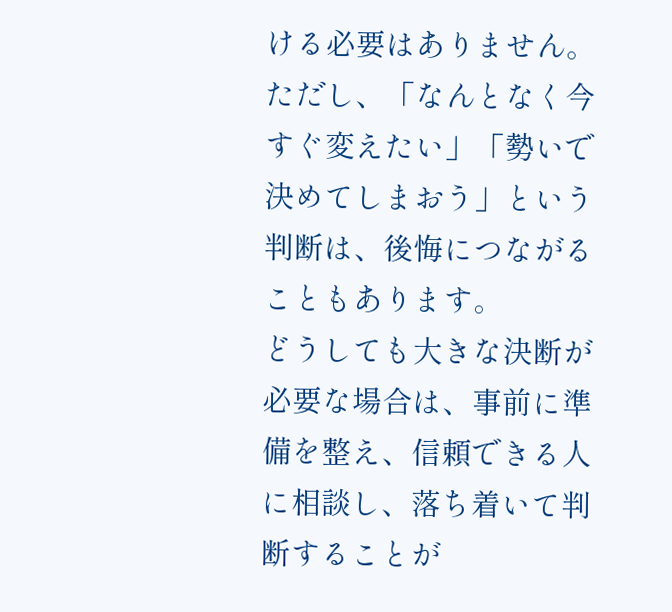ける必要はありません。ただし、「なんとなく今すぐ変えたい」「勢いで決めてしまおう」という判断は、後悔につながることもあります。
どうしても大きな決断が必要な場合は、事前に準備を整え、信頼できる人に相談し、落ち着いて判断することが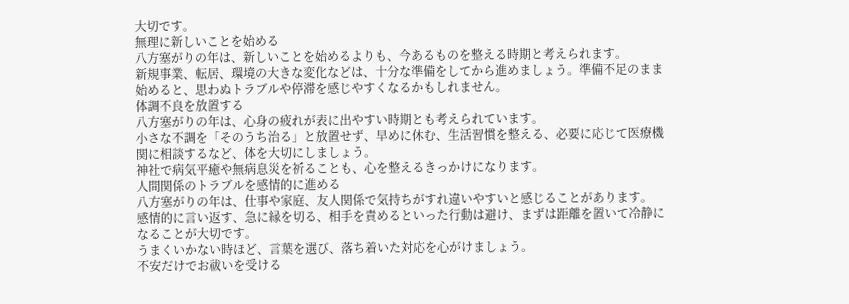大切です。
無理に新しいことを始める
八方塞がりの年は、新しいことを始めるよりも、今あるものを整える時期と考えられます。
新規事業、転居、環境の大きな変化などは、十分な準備をしてから進めましょう。準備不足のまま始めると、思わぬトラブルや停滞を感じやすくなるかもしれません。
体調不良を放置する
八方塞がりの年は、心身の疲れが表に出やすい時期とも考えられています。
小さな不調を「そのうち治る」と放置せず、早めに休む、生活習慣を整える、必要に応じて医療機関に相談するなど、体を大切にしましょう。
神社で病気平癒や無病息災を祈ることも、心を整えるきっかけになります。
人間関係のトラブルを感情的に進める
八方塞がりの年は、仕事や家庭、友人関係で気持ちがすれ違いやすいと感じることがあります。
感情的に言い返す、急に縁を切る、相手を責めるといった行動は避け、まずは距離を置いて冷静になることが大切です。
うまくいかない時ほど、言葉を選び、落ち着いた対応を心がけましょう。
不安だけでお祓いを受ける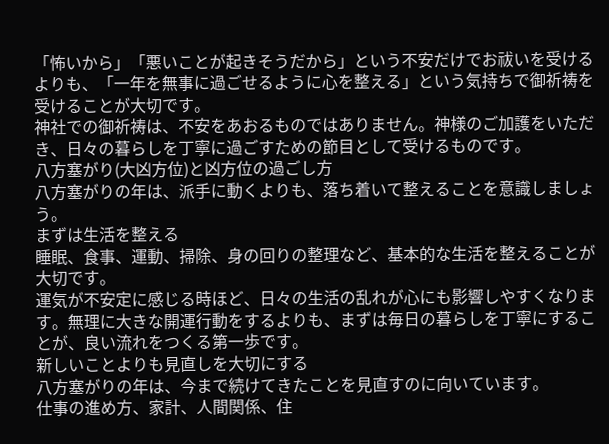「怖いから」「悪いことが起きそうだから」という不安だけでお祓いを受けるよりも、「一年を無事に過ごせるように心を整える」という気持ちで御祈祷を受けることが大切です。
神社での御祈祷は、不安をあおるものではありません。神様のご加護をいただき、日々の暮らしを丁寧に過ごすための節目として受けるものです。
八方塞がり(大凶方位)と凶方位の過ごし方
八方塞がりの年は、派手に動くよりも、落ち着いて整えることを意識しましょう。
まずは生活を整える
睡眠、食事、運動、掃除、身の回りの整理など、基本的な生活を整えることが大切です。
運気が不安定に感じる時ほど、日々の生活の乱れが心にも影響しやすくなります。無理に大きな開運行動をするよりも、まずは毎日の暮らしを丁寧にすることが、良い流れをつくる第一歩です。
新しいことよりも見直しを大切にする
八方塞がりの年は、今まで続けてきたことを見直すのに向いています。
仕事の進め方、家計、人間関係、住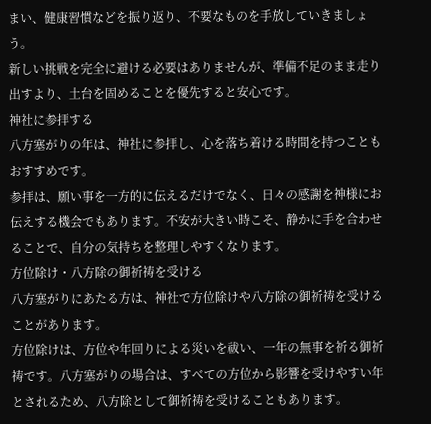まい、健康習慣などを振り返り、不要なものを手放していきましょう。
新しい挑戦を完全に避ける必要はありませんが、準備不足のまま走り出すより、土台を固めることを優先すると安心です。
神社に参拝する
八方塞がりの年は、神社に参拝し、心を落ち着ける時間を持つこともおすすめです。
参拝は、願い事を一方的に伝えるだけでなく、日々の感謝を神様にお伝えする機会でもあります。不安が大きい時こそ、静かに手を合わせることで、自分の気持ちを整理しやすくなります。
方位除け・八方除の御祈祷を受ける
八方塞がりにあたる方は、神社で方位除けや八方除の御祈祷を受けることがあります。
方位除けは、方位や年回りによる災いを祓い、一年の無事を祈る御祈祷です。八方塞がりの場合は、すべての方位から影響を受けやすい年とされるため、八方除として御祈祷を受けることもあります。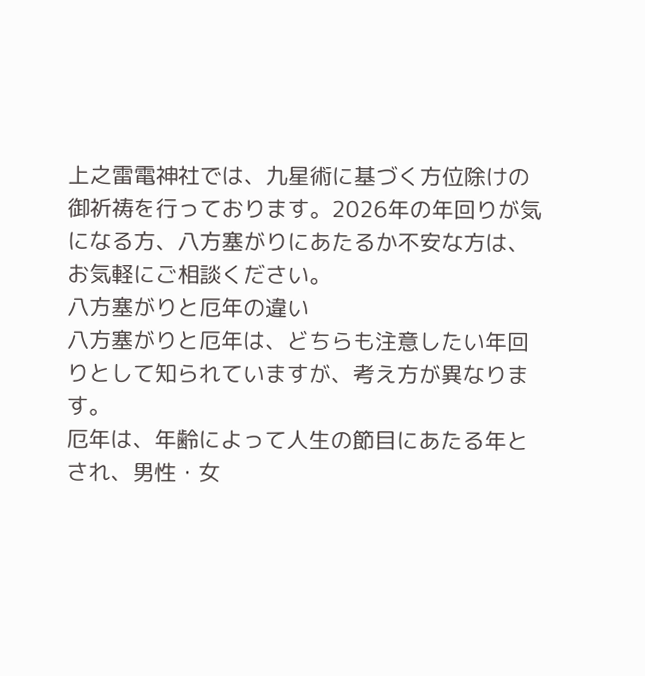上之雷電神社では、九星術に基づく方位除けの御祈祷を行っております。2026年の年回りが気になる方、八方塞がりにあたるか不安な方は、お気軽にご相談ください。
八方塞がりと厄年の違い
八方塞がりと厄年は、どちらも注意したい年回りとして知られていますが、考え方が異なります。
厄年は、年齢によって人生の節目にあたる年とされ、男性・女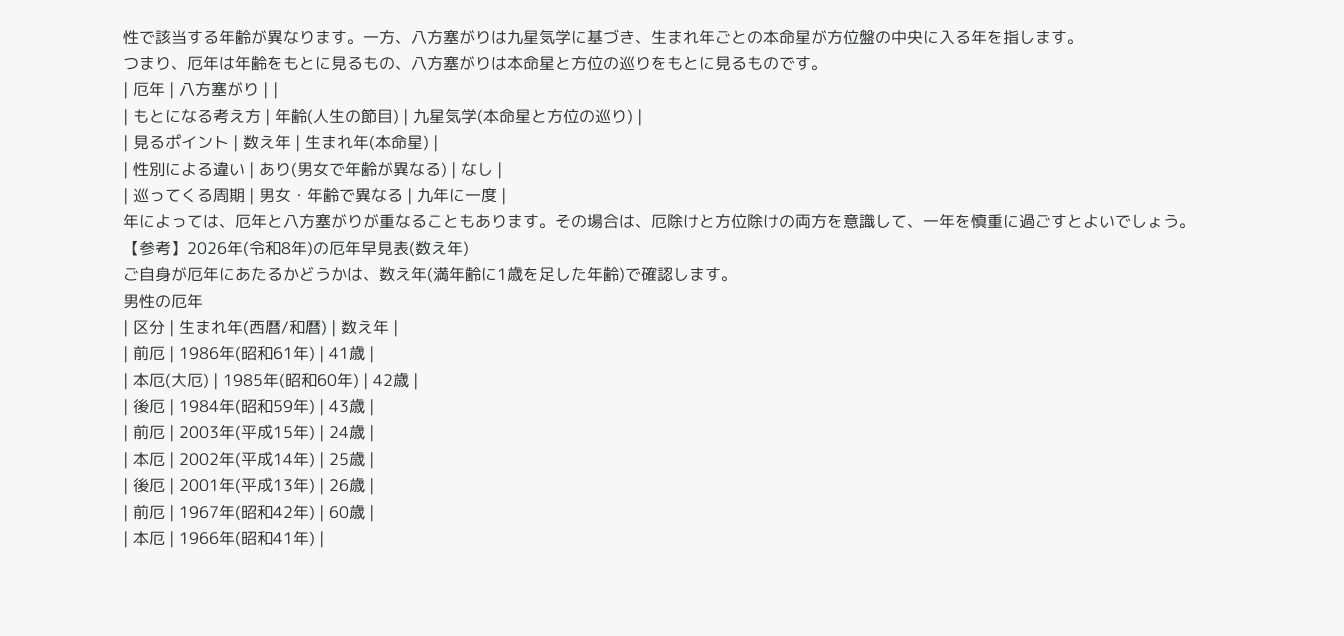性で該当する年齢が異なります。一方、八方塞がりは九星気学に基づき、生まれ年ごとの本命星が方位盤の中央に入る年を指します。
つまり、厄年は年齢をもとに見るもの、八方塞がりは本命星と方位の巡りをもとに見るものです。
| 厄年 | 八方塞がり | |
| もとになる考え方 | 年齢(人生の節目) | 九星気学(本命星と方位の巡り) |
| 見るポイント | 数え年 | 生まれ年(本命星) |
| 性別による違い | あり(男女で年齢が異なる) | なし |
| 巡ってくる周期 | 男女・年齢で異なる | 九年に一度 |
年によっては、厄年と八方塞がりが重なることもあります。その場合は、厄除けと方位除けの両方を意識して、一年を慎重に過ごすとよいでしょう。
【参考】2026年(令和8年)の厄年早見表(数え年)
ご自身が厄年にあたるかどうかは、数え年(満年齢に1歳を足した年齢)で確認します。
男性の厄年
| 区分 | 生まれ年(西暦/和暦) | 数え年 |
| 前厄 | 1986年(昭和61年) | 41歳 |
| 本厄(大厄) | 1985年(昭和60年) | 42歳 |
| 後厄 | 1984年(昭和59年) | 43歳 |
| 前厄 | 2003年(平成15年) | 24歳 |
| 本厄 | 2002年(平成14年) | 25歳 |
| 後厄 | 2001年(平成13年) | 26歳 |
| 前厄 | 1967年(昭和42年) | 60歳 |
| 本厄 | 1966年(昭和41年) |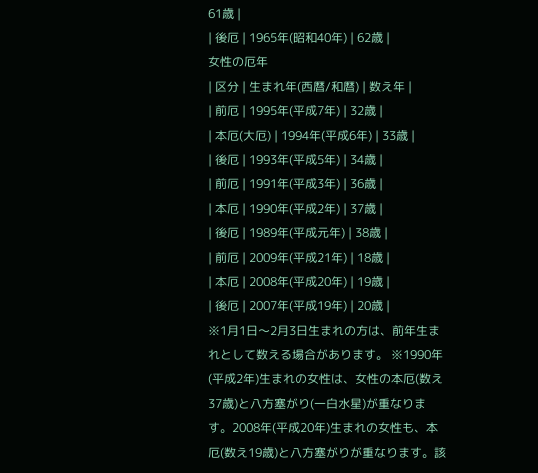61歳 |
| 後厄 | 1965年(昭和40年) | 62歳 |
女性の厄年
| 区分 | 生まれ年(西暦/和暦) | 数え年 |
| 前厄 | 1995年(平成7年) | 32歳 |
| 本厄(大厄) | 1994年(平成6年) | 33歳 |
| 後厄 | 1993年(平成5年) | 34歳 |
| 前厄 | 1991年(平成3年) | 36歳 |
| 本厄 | 1990年(平成2年) | 37歳 |
| 後厄 | 1989年(平成元年) | 38歳 |
| 前厄 | 2009年(平成21年) | 18歳 |
| 本厄 | 2008年(平成20年) | 19歳 |
| 後厄 | 2007年(平成19年) | 20歳 |
※1月1日〜2月3日生まれの方は、前年生まれとして数える場合があります。 ※1990年(平成2年)生まれの女性は、女性の本厄(数え37歳)と八方塞がり(一白水星)が重なります。2008年(平成20年)生まれの女性も、本厄(数え19歳)と八方塞がりが重なります。該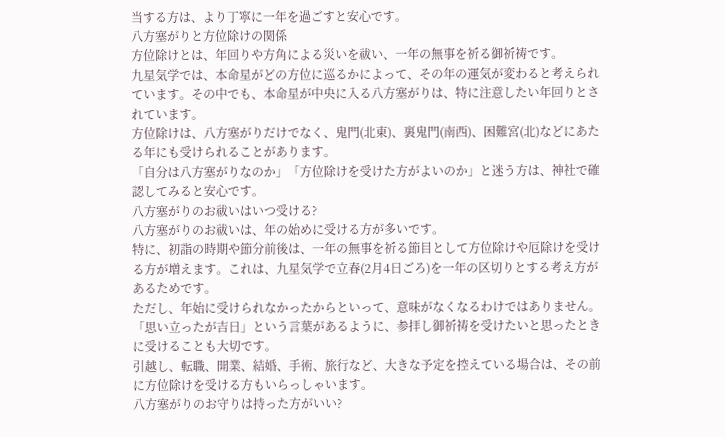当する方は、より丁寧に一年を過ごすと安心です。
八方塞がりと方位除けの関係
方位除けとは、年回りや方角による災いを祓い、一年の無事を祈る御祈祷です。
九星気学では、本命星がどの方位に巡るかによって、その年の運気が変わると考えられています。その中でも、本命星が中央に入る八方塞がりは、特に注意したい年回りとされています。
方位除けは、八方塞がりだけでなく、鬼門(北東)、裏鬼門(南西)、困難宮(北)などにあたる年にも受けられることがあります。
「自分は八方塞がりなのか」「方位除けを受けた方がよいのか」と迷う方は、神社で確認してみると安心です。
八方塞がりのお祓いはいつ受ける?
八方塞がりのお祓いは、年の始めに受ける方が多いです。
特に、初詣の時期や節分前後は、一年の無事を祈る節目として方位除けや厄除けを受ける方が増えます。これは、九星気学で立春(2月4日ごろ)を一年の区切りとする考え方があるためです。
ただし、年始に受けられなかったからといって、意味がなくなるわけではありません。「思い立ったが吉日」という言葉があるように、参拝し御祈祷を受けたいと思ったときに受けることも大切です。
引越し、転職、開業、結婚、手術、旅行など、大きな予定を控えている場合は、その前に方位除けを受ける方もいらっしゃいます。
八方塞がりのお守りは持った方がいい?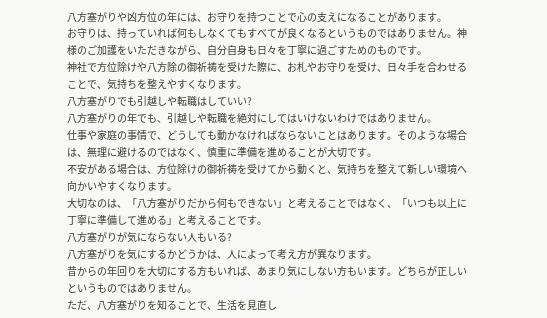八方塞がりや凶方位の年には、お守りを持つことで心の支えになることがあります。
お守りは、持っていれば何もしなくてもすべてが良くなるというものではありません。神様のご加護をいただきながら、自分自身も日々を丁寧に過ごすためのものです。
神社で方位除けや八方除の御祈祷を受けた際に、お札やお守りを受け、日々手を合わせることで、気持ちを整えやすくなります。
八方塞がりでも引越しや転職はしていい?
八方塞がりの年でも、引越しや転職を絶対にしてはいけないわけではありません。
仕事や家庭の事情で、どうしても動かなければならないことはあります。そのような場合は、無理に避けるのではなく、慎重に準備を進めることが大切です。
不安がある場合は、方位除けの御祈祷を受けてから動くと、気持ちを整えて新しい環境へ向かいやすくなります。
大切なのは、「八方塞がりだから何もできない」と考えることではなく、「いつも以上に丁寧に準備して進める」と考えることです。
八方塞がりが気にならない人もいる?
八方塞がりを気にするかどうかは、人によって考え方が異なります。
昔からの年回りを大切にする方もいれば、あまり気にしない方もいます。どちらが正しいというものではありません。
ただ、八方塞がりを知ることで、生活を見直し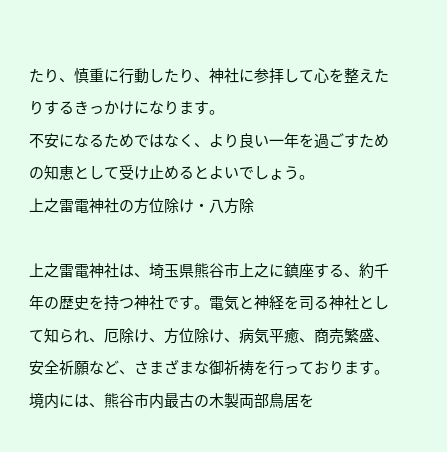たり、慎重に行動したり、神社に参拝して心を整えたりするきっかけになります。
不安になるためではなく、より良い一年を過ごすための知恵として受け止めるとよいでしょう。
上之雷電神社の方位除け・八方除

上之雷電神社は、埼玉県熊谷市上之に鎮座する、約千年の歴史を持つ神社です。電気と神経を司る神社として知られ、厄除け、方位除け、病気平癒、商売繁盛、安全祈願など、さまざまな御祈祷を行っております。
境内には、熊谷市内最古の木製両部鳥居を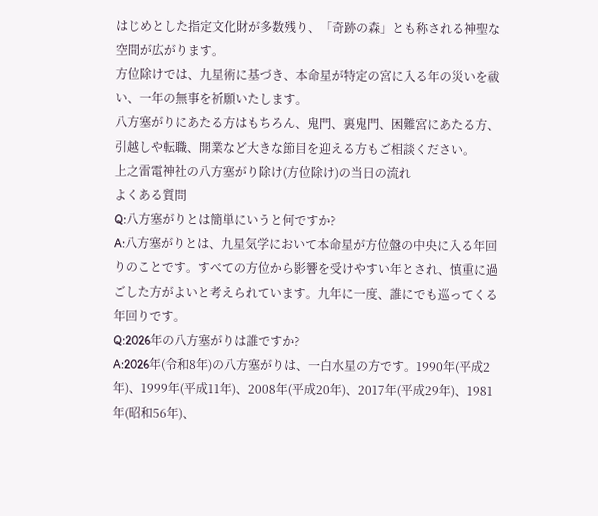はじめとした指定文化財が多数残り、「奇跡の森」とも称される神聖な空間が広がります。
方位除けでは、九星術に基づき、本命星が特定の宮に入る年の災いを祓い、一年の無事を祈願いたします。
八方塞がりにあたる方はもちろん、鬼門、裏鬼門、困難宮にあたる方、引越しや転職、開業など大きな節目を迎える方もご相談ください。
上之雷電神社の八方塞がり除け(方位除け)の当日の流れ
よくある質問
Q:八方塞がりとは簡単にいうと何ですか?
A:八方塞がりとは、九星気学において本命星が方位盤の中央に入る年回りのことです。すべての方位から影響を受けやすい年とされ、慎重に過ごした方がよいと考えられています。九年に一度、誰にでも巡ってくる年回りです。
Q:2026年の八方塞がりは誰ですか?
A:2026年(令和8年)の八方塞がりは、一白水星の方です。1990年(平成2年)、1999年(平成11年)、2008年(平成20年)、2017年(平成29年)、1981年(昭和56年)、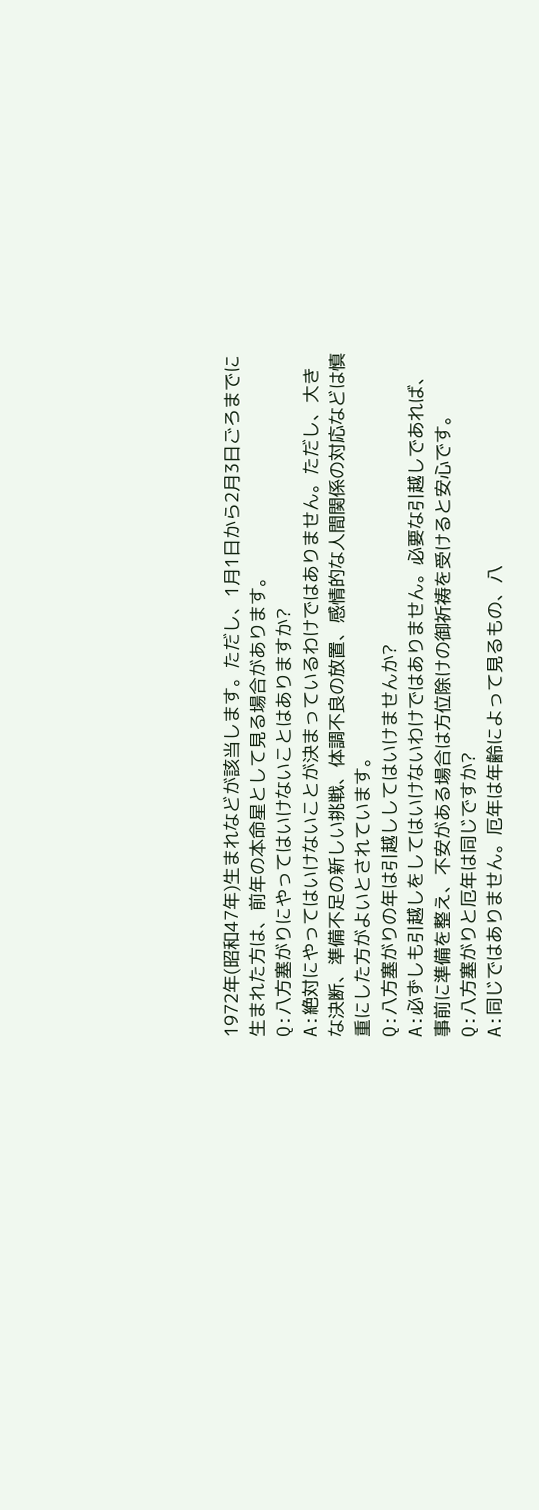1972年(昭和47年)生まれなどが該当します。ただし、1月1日から2月3日ごろまでに生まれた方は、前年の本命星として見る場合があります。
Q:八方塞がりにやってはいけないことはありますか?
A:絶対にやってはいけないことが決まっているわけではありません。ただし、大きな決断、準備不足の新しい挑戦、体調不良の放置、感情的な人間関係の対応などは慎重にした方がよいとされています。
Q:八方塞がりの年は引越ししてはいけませんか?
A:必ずしも引越しをしてはいけないわけではありません。必要な引越しであれば、事前に準備を整え、不安がある場合は方位除けの御祈祷を受けると安心です。
Q:八方塞がりと厄年は同じですか?
A:同じではありません。厄年は年齢によって見るもの、八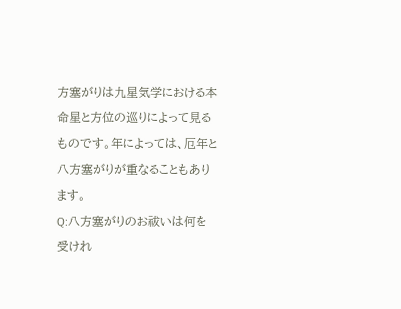方塞がりは九星気学における本命星と方位の巡りによって見るものです。年によっては、厄年と八方塞がりが重なることもあります。
Q:八方塞がりのお祓いは何を受けれ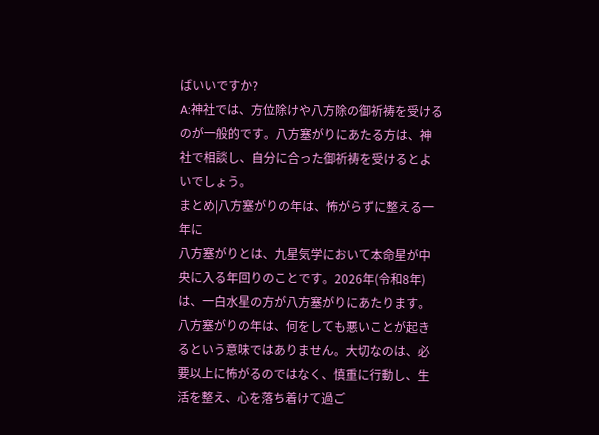ばいいですか?
A:神社では、方位除けや八方除の御祈祷を受けるのが一般的です。八方塞がりにあたる方は、神社で相談し、自分に合った御祈祷を受けるとよいでしょう。
まとめ|八方塞がりの年は、怖がらずに整える一年に
八方塞がりとは、九星気学において本命星が中央に入る年回りのことです。2026年(令和8年)は、一白水星の方が八方塞がりにあたります。
八方塞がりの年は、何をしても悪いことが起きるという意味ではありません。大切なのは、必要以上に怖がるのではなく、慎重に行動し、生活を整え、心を落ち着けて過ご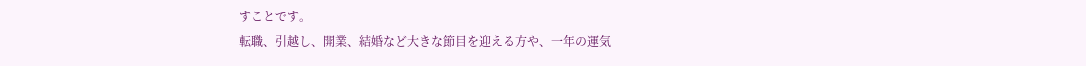すことです。
転職、引越し、開業、結婚など大きな節目を迎える方や、一年の運気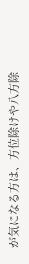が気になる方は、方位除けや八方除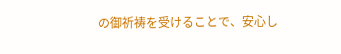の御祈祷を受けることで、安心し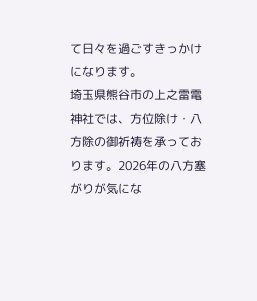て日々を過ごすきっかけになります。
埼玉県熊谷市の上之雷電神社では、方位除け・八方除の御祈祷を承っております。2026年の八方塞がりが気にな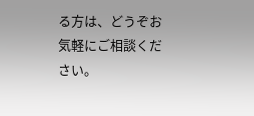る方は、どうぞお気軽にご相談ください。